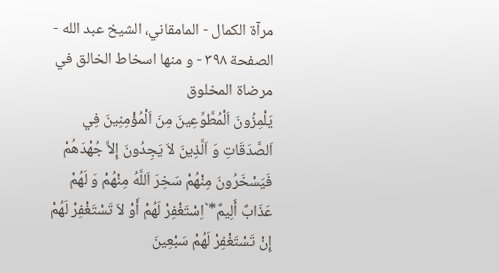مرآة الكمال - المامقاني، الشيخ عبد الله - الصفحة ٣٩٨ - و منها اسخاط الخالق في مرضاة المخلوق
يَلْمِزُونَ اَلْمُطَّوِّعِينَ مِنَ اَلْمُؤْمِنِينَ فِي اَلصَّدَقَاتِ وَ اَلَّذِينَ لاَ يَجِدُونَ إِلاَّ جُهْدَهُمْ فَيَسْخَرُونَ مِنْهُمْ سَخِرَ اَللَّهُ مِنْهُمْ وَ لَهُمْ عَذَابٌ أَلِيمٌ*`اِسْتَغْفِرْ لَهُمْ أَوْ لاَ تَسْتَغْفِرْ لَهُمْ إِنْ تَسْتَغْفِرْ لَهُمْ سَبْعِينَ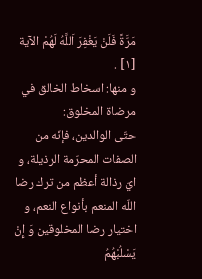مَرَّةً فَلَنْ يَغْفِرَ اَللَّهُ لَهُمْ الآية [١] .
و منها: اسخاط الخالق في مرضاة المخلوق:
حتّى الوالدين، فإنّه من الصفات المحرّمة الرذيلة، و ايّ رذالة أعظم من ترك رضا اللّه المنعم بأنواع النعم، و اختيار رضا المخلوقين وَ إِنْ يَسْلُبْهُمُ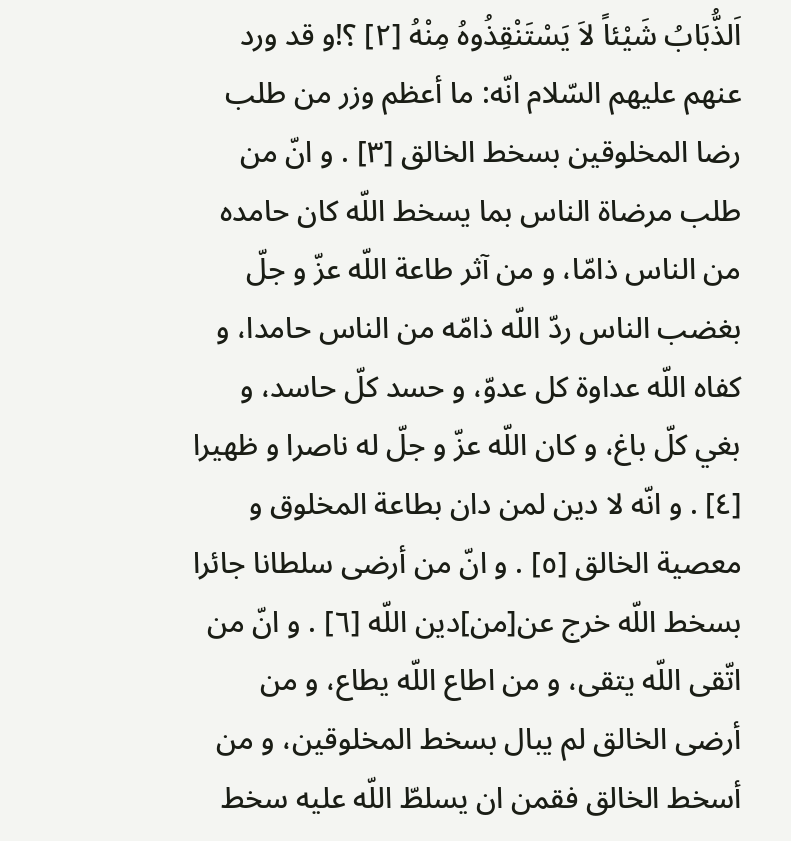اَلذُّبَابُ شَيْئاً لاَ يَسْتَنْقِذُوهُ مِنْهُ [٢] ؟!و قد ورد عنهم عليهم السّلام انّه: ما أعظم وزر من طلب رضا المخلوقين بسخط الخالق [٣] . و انّ من طلب مرضاة الناس بما يسخط اللّه كان حامده من الناس ذامّا، و من آثر طاعة اللّه عزّ و جلّ بغضب الناس ردّ اللّه ذامّه من الناس حامدا، و كفاه اللّه عداوة كل عدوّ، و حسد كلّ حاسد، و بغي كلّ باغ، و كان اللّه عزّ و جلّ له ناصرا و ظهيرا [٤] . و انّه لا دين لمن دان بطاعة المخلوق و معصية الخالق [٥] . و انّ من أرضى سلطانا جائرا بسخط اللّه خرج عن[من]دين اللّه [٦] . و انّ من اتّقى اللّه يتقى، و من اطاع اللّه يطاع، و من أرضى الخالق لم يبال بسخط المخلوقين، و من أسخط الخالق فقمن ان يسلطّ اللّه عليه سخط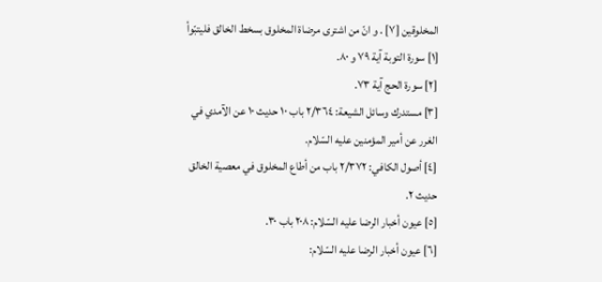المخلوقين [٧] . و انّ من اشترى مرضاة المخلوق بسخط الخالق فليتبّوأ
[١] سورة التوبة آية ٧٩ و ٨٠.
[٢] سورة الحج آية ٧٣.
[٣] مستدرك وسائل الشيعة: ٢/٣٦٤ باب ١٠ حديث ١٠ عن الآمدي في الغرر عن أمير المؤمنين عليه السّلام.
[٤] أصول الكافي: ٢/٣٧٢ باب من أطاع المخلوق في معصية الخالق حديث ٢.
[٥] عيون أخبار الرضا عليه السّلام: ٢٠٨ باب ٣٠.
[٦] عيون أخبار الرضا عليه السّلام: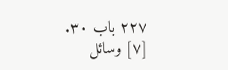٢٢٧ باب ٣٠.
[٧] وسائل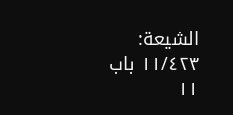الشيعة: ١١/٤٢٣ باب ١١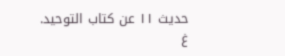حديث ١١ عن كتاب التوحيد.
غ